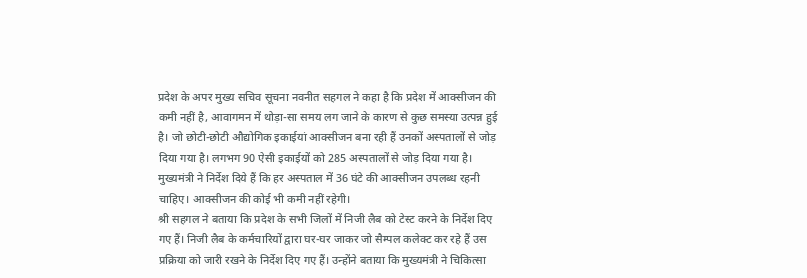प्रदेश के अपर मुख्य सचिव सूचना नवनीत सहगल ने कहा है कि प्रदेश में आक्सीजन की कमी नहीं है, आवागमन में थोड़ा-सा समय लग जाने के कारण से कुछ समस्या उत्पन्न हुई है। जो छोटी-छोटी औद्योगिक इकाईयां आक्सीजन बना रही हैं उनकों अस्पतालों से जोड़ दिया गया है। लगभग 90 ऐसी इकाईयों को 285 अस्पतालों से जोड़ दिया गया है। मुख्यमंत्री ने निर्देश दिये हैं कि हर अस्पताल में 36 घंटे की आक्सीजन उपलब्ध रहनी चाहिए। आक्सीजन की कोई भी कमी नहीं रहेगी।
श्री सहगल ने बताया कि प्रदेश के सभी जिलों में निजी लैब को टेस्ट करने के निर्देश दिए गए हैं। निजी लैब के कर्मचारियों द्वारा घर-घर जाकर जो सैम्पल कलेक्ट कर रहे हैं उस प्रक्रिया को जारी रखने के निर्देश दिए गए हैं। उन्होंने बताया कि मुख्यमंत्री ने चिकित्सा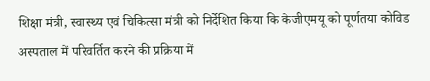शिक्षा मंत्री, स्वास्थ्य एवं चिकित्सा मंत्री को निर्देशित किया कि केजीएमयू को पूर्णतया कोविड अस्पताल में परिवर्तित करने की प्रक्रिया में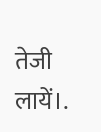तेजी लायें।.